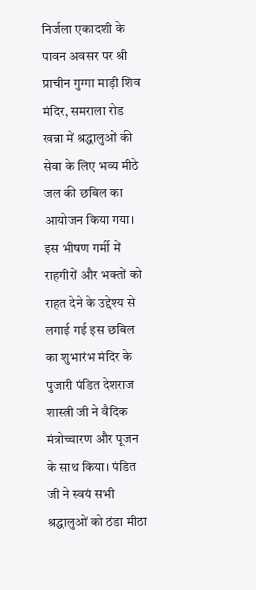निर्जला एकादशी के पावन अवसर पर श्री प्राचीन गुग्गा माड़ी शिव मंदिर, समराला रोड खन्ना में श्रद्धालुओं की सेवा के लिए भव्य मीठे जल की छबिल का आयोजन किया गया। इस भीषण गर्मी में राहगीरों और भक्तों को राहत देने के उद्देश्य से लगाई गई इस छबिल का शुभारंभ मंदिर के पुजारी पंडित देशराज शास्त्री जी ने वैदिक मंत्रोच्चारण और पूजन के साथ किया। पंडित जी ने स्वयं सभी श्रद्धालुओं को ठंडा मीठा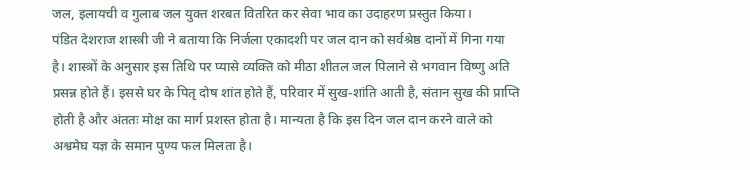जल, इलायची व गुलाब जल युक्त शरबत वितरित कर सेवा भाव का उदाहरण प्रस्तुत किया।
पंडित देशराज शास्त्री जी ने बताया कि निर्जला एकादशी पर जल दान को सर्वश्रेष्ठ दानों में गिना गया है। शास्त्रों के अनुसार इस तिथि पर प्यासे व्यक्ति को मीठा शीतल जल पिलाने से भगवान विष्णु अति प्रसन्न होते हैं। इससे घर के पितृ दोष शांत होते हैं, परिवार में सुख-शांति आती है, संतान सुख की प्राप्ति होती है और अंततः मोक्ष का मार्ग प्रशस्त होता है। मान्यता है कि इस दिन जल दान करने वाले को अश्वमेघ यज्ञ के समान पुण्य फल मिलता है।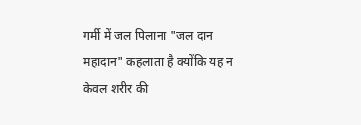गर्मी में जल पिलाना "जल दान महादान" कहलाता है क्योंकि यह न केवल शरीर की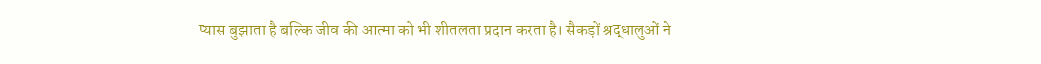प्यास बुझाता है बल्कि जीव की आत्मा को भी शीतलता प्रदान करता है। सैकड़ों श्रद्धालुओं ने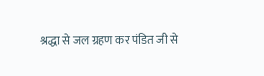श्रद्धा से जल ग्रहण कर पंडित जी से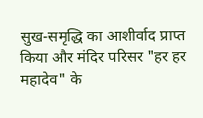सुख-समृद्धि का आशीर्वाद प्राप्त किया और मंदिर परिसर "हर हर महादेव" के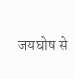जयघोष से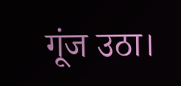गूंज उठा।